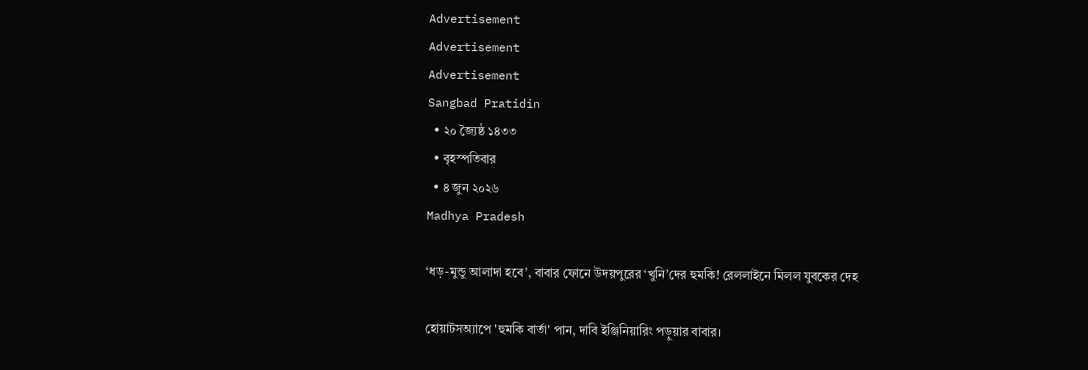Advertisement
Advertisement
Advertisement
Sangbad Pratidin
  • ২০ জ্যৈষ্ঠ ১৪৩৩
  • বৃহস্পতিবার
  • ৪ জুন ২০২৬
Madhya Pradesh

‘ধড়-মুন্ডু আলাদা হবে’, বাবার ফোনে উদয়পুরের ‘খুনি’দের হুমকি! রেললাইনে মিলল যুবকের দেহ

হোয়াটসঅ্যাপে 'হুমকি বার্তা' পান, দাবি ইঞ্জিনিয়ারিং পড়ুয়ার বাবার।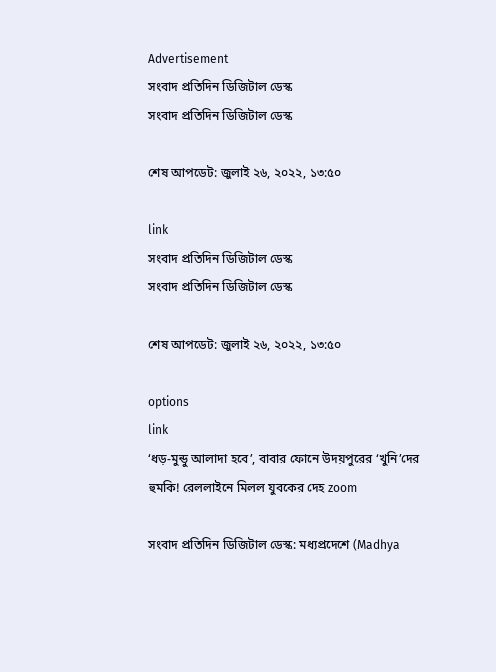Advertisement
সংবাদ প্রতিদিন ডিজিটাল ডেস্ক
সংবাদ প্রতিদিন ডিজিটাল ডেস্ক

শেষ আপডেট: জুলাই ২৬, ২০২২, ১৩:৫০

link
সংবাদ প্রতিদিন ডিজিটাল ডেস্ক
সংবাদ প্রতিদিন ডিজিটাল ডেস্ক

শেষ আপডেট: জুলাই ২৬, ২০২২, ১৩:৫০

options
link
‘ধড়-মুন্ডু আলাদা হবে’, বাবার ফোনে উদয়পুরের ‘খুনি’দের হুমকি! রেললাইনে মিলল যুবকের দেহ zoom

সংবাদ প্রতিদিন ডিজিটাল ডেস্ক: মধ্যপ্রদেশে (Madhya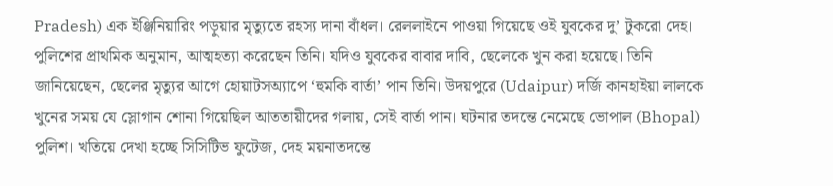Pradesh) এক ইঞ্জিনিয়ারিং পড়ুয়ার মৃত্যুতে রহস্য দানা বাঁধল। রেললাইনে পাওয়া গিয়েছে ওই যুবকের দু’ টুকরো দেহ। পুলিশের প্রাথমিক অনুমান, আত্মহত্যা করেছেন তিনি। যদিও যুবকের বাবার দাবি, ছেলেকে খুন করা হয়েছে। তিনি জানিয়েছেন, ছেলের মৃত্যুর আগে হোয়াটসঅ্যাপে ‘হুমকি বার্তা’ পান তিনি। উদয়পুরে (Udaipur) দর্জি কানহাইয়া লালকে খুনের সময় যে স্লোগান শোনা গিয়েছিল আততায়ীদের গলায়, সেই বার্তা পান। ঘটনার তদন্তে নেমেছে ভোপাল (Bhopal) পুলিশ। খতিয়ে দেখা হচ্ছে সিসিটিভ ফুটেজ, দেহ ময়নাতদন্তে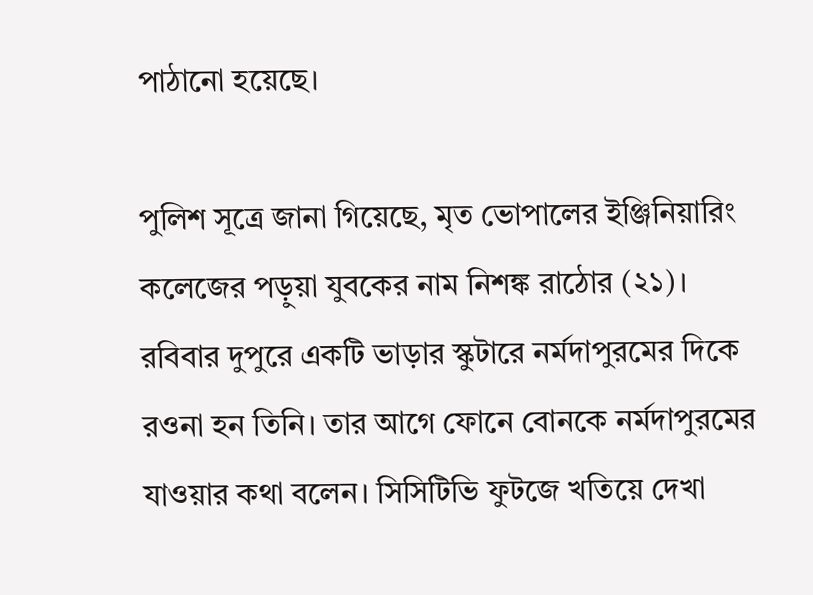পাঠানো হয়েছে।

পুলিশ সূত্রে জানা গিয়েছে, মৃত ভোপালের ইঞ্জিনিয়ারিং কলেজের পড়ুয়া যুবকের নাম নিশঙ্ক রাঠোর (২১)। রবিবার দুপুরে একটি ভাড়ার স্কুটারে নর্মদাপুরমের দিকে রওনা হন তিনি। তার আগে ফোনে বোনকে নর্মদাপুরমের যাওয়ার কথা বলেন। সিসিটিভি ফুটজে খতিয়ে দেখা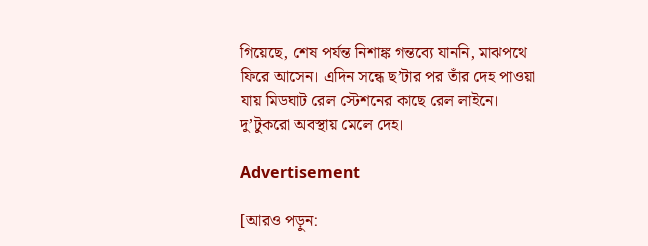গিয়েছে, শেষ পর্যন্ত নিশাঙ্ক গন্তব্যে যাননি, মাঝপথে ফিরে আসেন। এদিন সন্ধে ছ’টার পর তাঁর দেহ পাওয়া যায় মিডঘাট রেল স্টেশনের কাছে রেল লাইনে। দু’টুকরো অবস্থায় মেলে দেহ।

Advertisement

[আরও পড়ুন: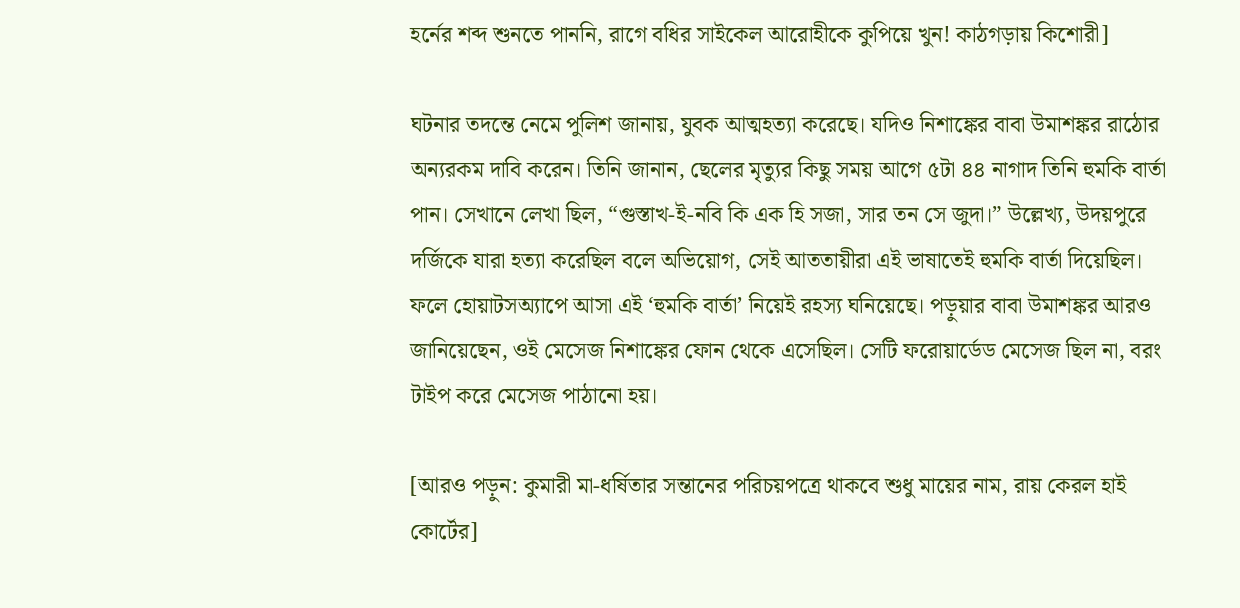হর্নের শব্দ শুনতে পাননি, রাগে বধির সাইকেল আরোহীকে কুপিয়ে খুন! কাঠগড়ায় কিশোরী]

ঘটনার তদন্তে নেমে পুলিশ জানায়, যুবক আত্মহত্যা করেছে। যদিও নিশাঙ্কের বাবা উমাশঙ্কর রাঠোর অন্যরকম দাবি করেন। তিনি জানান, ছেলের মৃত্যুর কিছু সময় আগে ৫টা ৪৪ নাগাদ তিনি হুমকি বার্তা পান। সেখানে লেখা ছিল, “গুস্তাখ-ই-নবি কি এক হি সজা, সার তন সে জুদা।” উল্লেখ্য, উদয়পুরে দর্জিকে যারা হত্যা করেছিল বলে অভিয়োগ, সেই আততায়ীরা এই ভাষাতেই হুমকি বার্তা দিয়েছিল। ফলে হোয়াটসঅ্যাপে আসা এই ‘হুমকি বার্তা’ নিয়েই রহস্য ঘনিয়েছে। পড়ুয়ার বাবা উমাশঙ্কর আরও জানিয়েছেন, ওই মেসেজ নিশাঙ্কের ফোন থেকে এসেছিল। সেটি ফরোয়ার্ডেড মেসেজ ছিল না, বরং টাইপ করে মেসেজ পাঠানো হয়।

[আরও পড়ুন: কুমারী মা-ধর্ষিতার সন্তানের পরিচয়পত্রে থাকবে শুধু মায়ের নাম, রায় কেরল হাই কোর্টের]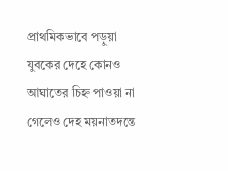প্রাথমিকভাবে পড়ুয়া যুবকের দেহে কোনও আঘাতের চিহ্ন পাওয়া না গেলেও দেহ ময়নাতদন্তে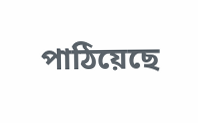পাঠিয়েছে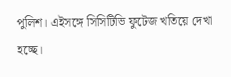পুলিশ। এইসঙ্গে সিসিটিভি ফুটেজ খতিয়ে দেখা হচ্ছে।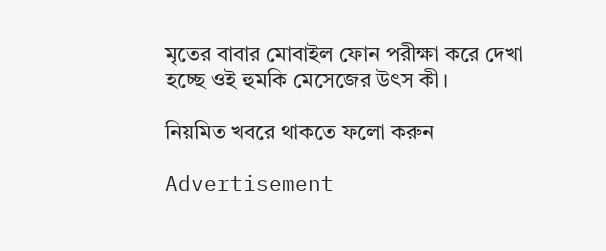মৃতের বাবার মোবাইল ফোন পরীক্ষা করে দেখা হচ্ছে ওই হুমকি মেসেজের উৎস কী।

নিয়মিত খবরে থাকতে ফলো করুন

Advertisement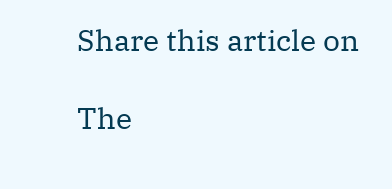Share this article on

The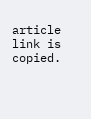article link is copied.